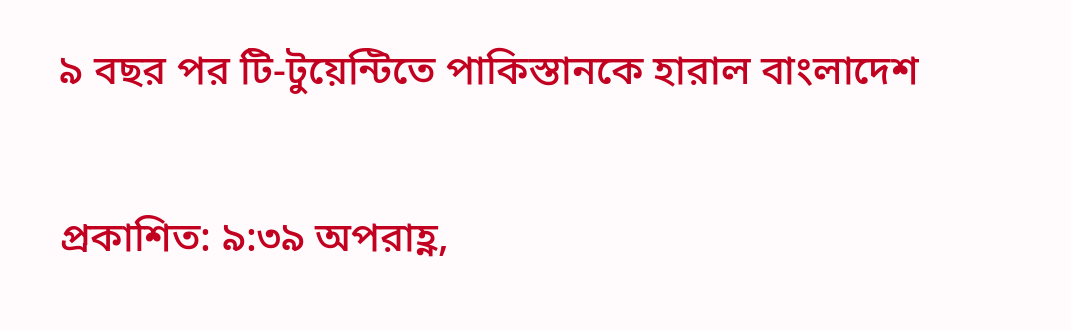৯ বছর পর টি-টুয়েন্টিতে পাকিস্তানকে হারাল বাংলাদেশ

প্রকাশিত: ৯:৩৯ অপরাহ্ণ,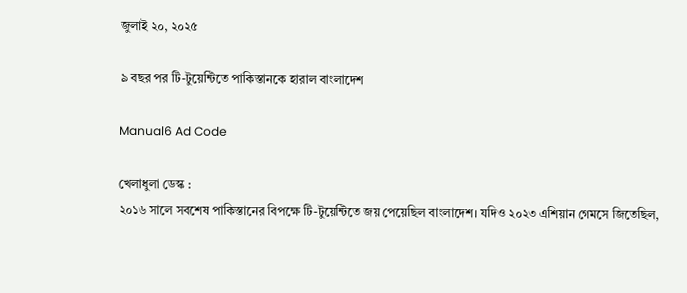জুলাই ২০, ২০২৫

৯ বছর পর টি-টুয়েন্টিতে পাকিস্তানকে হারাল বাংলাদেশ

Manual6 Ad Code

খেলাধুলা ডেস্ক :
২০১৬ সালে সবশেষ পাকিস্তানের বিপক্ষে টি-টুয়েন্টিতে জয় পেয়েছিল বাংলাদেশ। যদিও ২০২৩ এশিয়ান গেমসে জিতেছিল,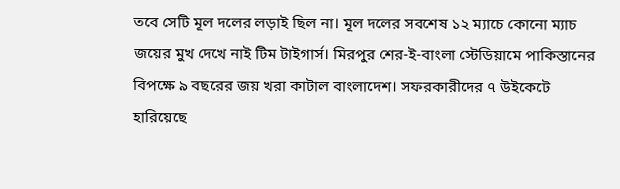তবে সেটি মূল দলের লড়াই ছিল না। মূল দলের সবশেষ ১২ ম্যাচে কোনো ম্যাচ জয়ের মুখ দেখে নাই টিম টাইগার্স। মিরপুর শের-ই-বাংলা স্টেডিয়ামে পাকিস্তানের বিপক্ষে ৯ বছরের জয় খরা কাটাল বাংলাদেশ। সফরকারীদের ৭ উইকেটে হারিয়েছে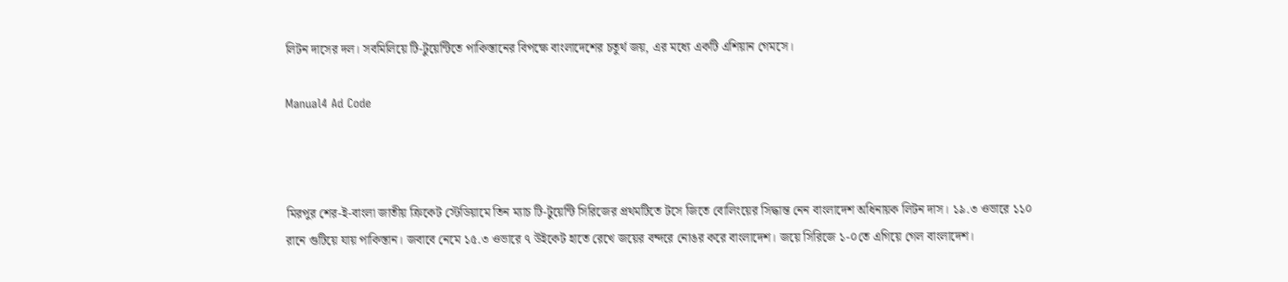লিটন দাসের দল। সবমিলিয়ে টি-টুয়েন্টিতে পাকিস্তানের বিপক্ষে বাংলাদেশের চতুর্থ জয়, এর মধ্যে একটি এশিয়ান গেমসে।

Manual4 Ad Code



মিরপুর শের-ই-বাংলা জাতীয় ক্রিকেট স্টেডিয়ামে তিন ম্যাচ টি-টুয়েন্টি সিরিজের প্রথমটিতে টসে জিতে বোলিংয়ের সিদ্ধান্ত নেন বাংলাদেশ অধিনায়ক লিটন দাস। ১৯.৩ ওভারে ১১০ রানে গুটিয়ে যায় পাকিস্তান। জবাবে নেমে ১৫.৩ ওভারে ৭ উইকেট হাতে রেখে জয়ের বন্দরে নোঙর করে বাংলাদেশ। জয়ে সিরিজে ১-০তে এগিয়ে গেল বাংলাদেশ।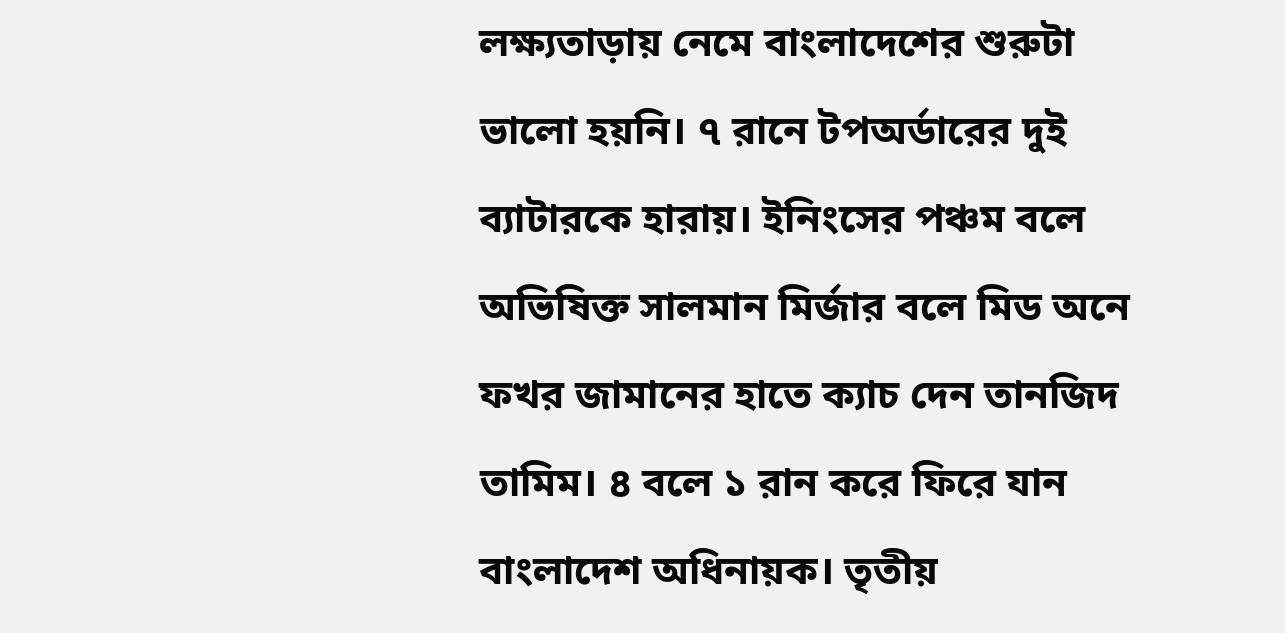লক্ষ্যতাড়ায় নেমে বাংলাদেশের শুরুটা ভালো হয়নি। ৭ রানে টপঅর্ডারের দুই ব্যাটারকে হারায়। ইনিংসের পঞ্চম বলে অভিষিক্ত সালমান মির্জার বলে মিড অনে ফখর জামানের হাতে ক্যাচ দেন তানজিদ তামিম। ৪ বলে ১ রান করে ফিরে যান বাংলাদেশ অধিনায়ক। তৃতীয়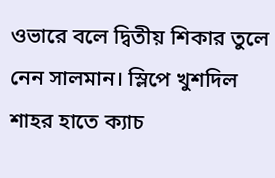ওভারে বলে দ্বিতীয় শিকার তুলে নেন সালমান। স্লিপে খুশদিল শাহর হাতে ক্যাচ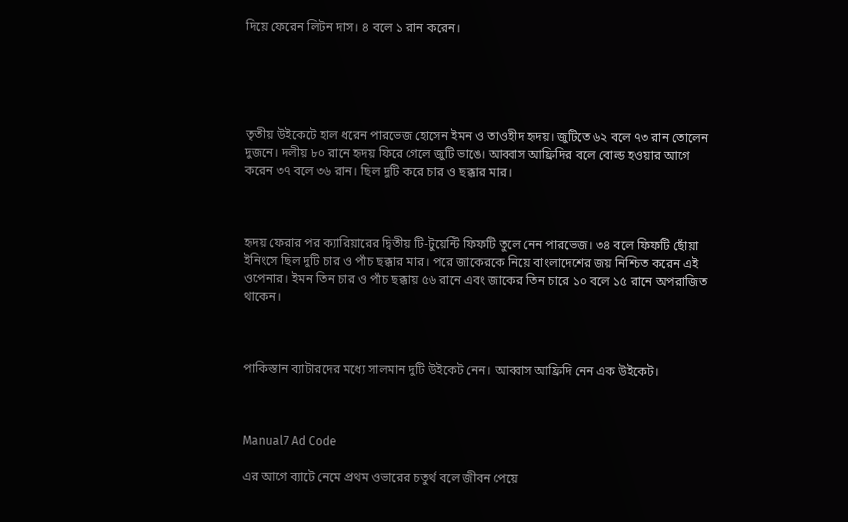দিয়ে ফেরেন লিটন দাস। ৪ বলে ১ রান করেন।





তৃতীয় উইকেটে হাল ধরেন পারভেজ হোসেন ইমন ও তাওহীদ হৃদয়। জুটিতে ৬২ বলে ৭৩ রান তোলেন দুজনে। দলীয় ৮০ রানে হৃদয় ফিরে গেলে জুটি ভাঙে। আব্বাস আফ্রিদির বলে বোল্ড হওয়ার আগে করেন ৩৭ বলে ৩৬ রান। ছিল দুটি করে চার ও ছক্কার মার।



হৃদয় ফেরার পর ক্যারিয়ারের দ্বিতীয় টি-টুয়েন্টি ফিফটি তুলে নেন পারভেজ। ৩৪ বলে ফিফটি ছোঁয়া ইনিংসে ছিল দুটি চার ও পাঁচ ছক্কার মার। পরে জাকেরকে নিয়ে বাংলাদেশের জয় নিশ্চিত করেন এই ওপেনার। ইমন তিন চার ও পাঁচ ছক্কায় ৫৬ রানে এবং জাকের তিন চারে ১০ বলে ১৫ রানে অপরাজিত থাকেন।



পাকিস্তান ব্যাটারদের মধ্যে সালমান দুটি উইকেট নেন। আব্বাস আফ্রিদি নেন এক উইকেট।



Manual7 Ad Code

এর আগে ব্যাটে নেমে প্রথম ওভারের চতুর্থ বলে জীবন পেয়ে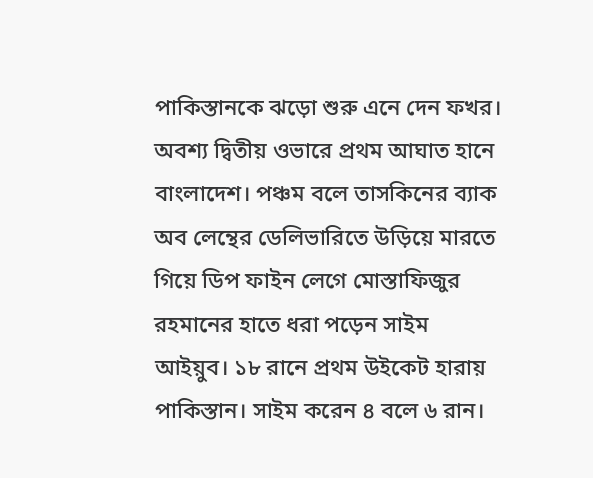পাকিস্তানকে ঝড়ো শুরু এনে দেন ফখর। অবশ্য দ্বিতীয় ওভারে প্রথম আঘাত হানে বাংলাদেশ। পঞ্চম বলে তাসকিনের ব্যাক অব লেন্থের ডেলিভারিতে উড়িয়ে মারতে গিয়ে ডিপ ফাইন লেগে মোস্তাফিজুর রহমানের হাতে ধরা পড়েন সাইম আইয়ুব। ১৮ রানে প্রথম উইকেট হারায় পাকিস্তান। সাইম করেন ৪ বলে ৬ রান।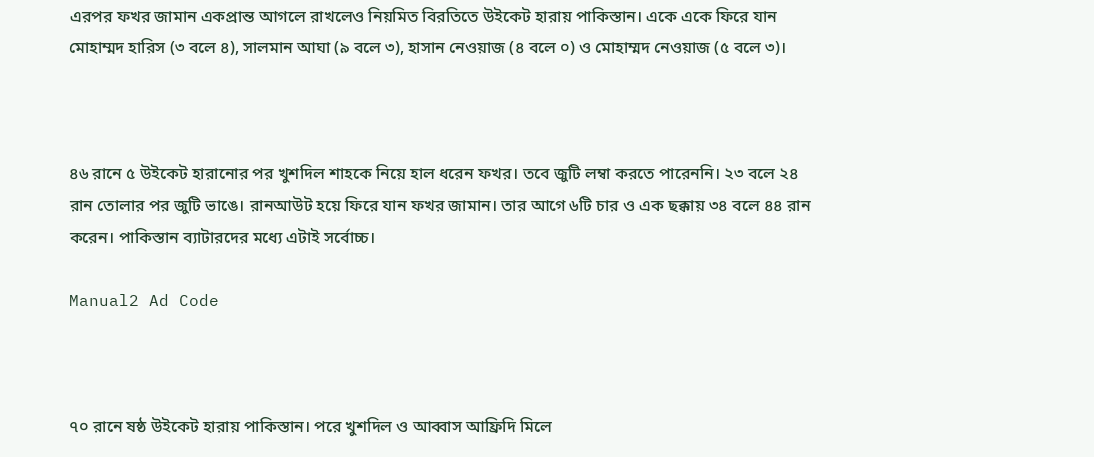এরপর ফখর জামান একপ্রান্ত আগলে রাখলেও নিয়মিত বিরতিতে উইকেট হারায় পাকিস্তান। একে একে ফিরে যান মোহাম্মদ হারিস (৩ বলে ৪), সালমান আঘা (৯ বলে ৩), হাসান নেওয়াজ (৪ বলে ০) ও মোহাম্মদ নেওয়াজ (৫ বলে ৩)।



৪৬ রানে ৫ উইকেট হারানোর পর খুশদিল শাহকে নিয়ে হাল ধরেন ফখর। তবে জুটি লম্বা করতে পারেননি। ২৩ বলে ২৪ রান তোলার পর জুটি ভাঙে। রানআউট হয়ে ফিরে যান ফখর জামান। তার আগে ৬টি চার ও এক ছক্কায় ৩৪ বলে ৪৪ রান করেন। পাকিস্তান ব্যাটারদের মধ্যে এটাই সর্বোচ্চ।

Manual2 Ad Code



৭০ রানে ষষ্ঠ উইকেট হারায় পাকিস্তান। পরে খুশদিল ও আব্বাস আফ্রিদি মিলে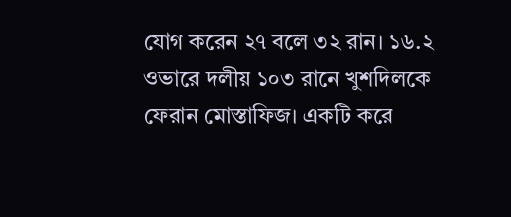যোগ করেন ২৭ বলে ৩২ রান। ১৬.২ ওভারে দলীয় ১০৩ রানে খুশদিলকে ফেরান মোস্তাফিজ। একটি করে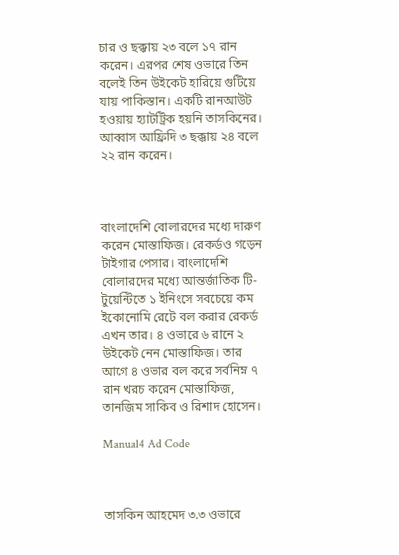চার ও ছক্কায় ২৩ বলে ১৭ রান করেন। এরপর শেষ ওভারে তিন বলেই তিন উইকেট হারিয়ে গুটিয়ে যায় পাকিস্তান। একটি রানআউট হওয়ায় হ্যাটট্রিক হয়নি তাসকিনের। আব্বাস আফ্রিদি ৩ ছক্কায় ২৪ বলে ২২ রান করেন।



বাংলাদেশি বোলারদের মধ্যে দারুণ করেন মোস্তাফিজ। রেকর্ডও গড়েন টাইগার পেসার। বাংলাদেশি বোলারদের মধ্যে আন্তর্জাতিক টি-টুয়েন্টিতে ১ ইনিংসে সবচেয়ে কম ইকোনোমি রেটে বল করার রেকর্ড এখন তার। ৪ ওভারে ৬ রানে ২ উইকেট নেন মোস্তাফিজ। তার আগে ৪ ওভার বল করে সর্বনিম্ন ৭ রান খরচ করেন মোস্তাফিজ, তানজিম সাকিব ও রিশাদ হোসেন।

Manual4 Ad Code



তাসকিন আহমেদ ৩.৩ ওভারে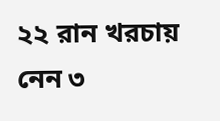২২ রান খরচায় নেন ৩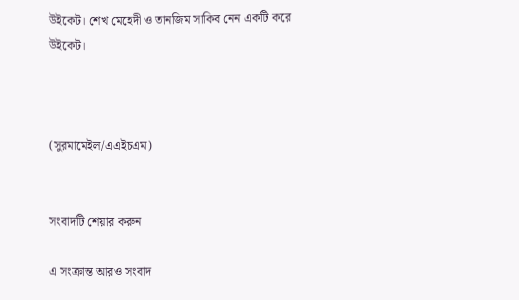উইকেট। শেখ মেহেদী ও তানজিম সাকিব নেন একটি করে উইকেট।



(সুরমামেইল/এএইচএম)


সংবাদটি শেয়ার করুন

এ সংক্রান্ত আরও সংবাদ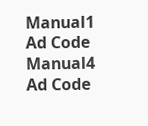Manual1 Ad Code
Manual4 Ad Code